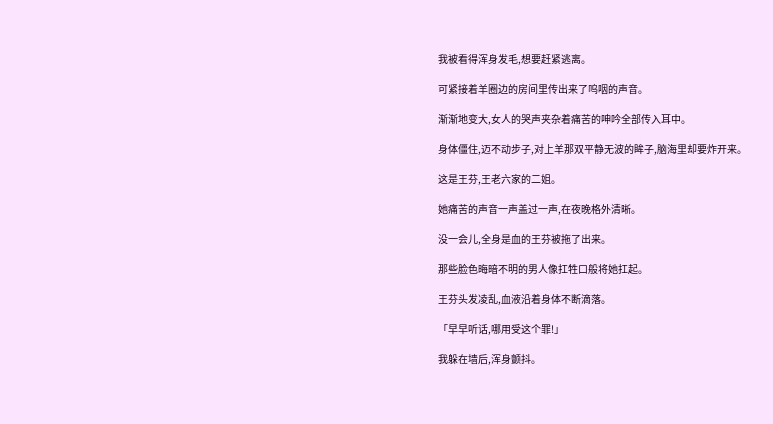我被看得浑身发毛,想要赶紧逃离。

可紧接着羊圈边的房间里传出来了呜咽的声音。

渐渐地变大,女人的哭声夹杂着痛苦的呻吟全部传入耳中。

身体僵住,迈不动步子,对上羊那双平静无波的眸子,脑海里却要炸开来。

这是王芬,王老六家的二姐。

她痛苦的声音一声盖过一声,在夜晚格外清晰。

没一会儿,全身是血的王芬被拖了出来。

那些脸色晦暗不明的男人像扛牲口般将她扛起。

王芬头发凌乱,血液沿着身体不断滴落。

「早早听话,哪用受这个罪!」

我躲在墙后,浑身颤抖。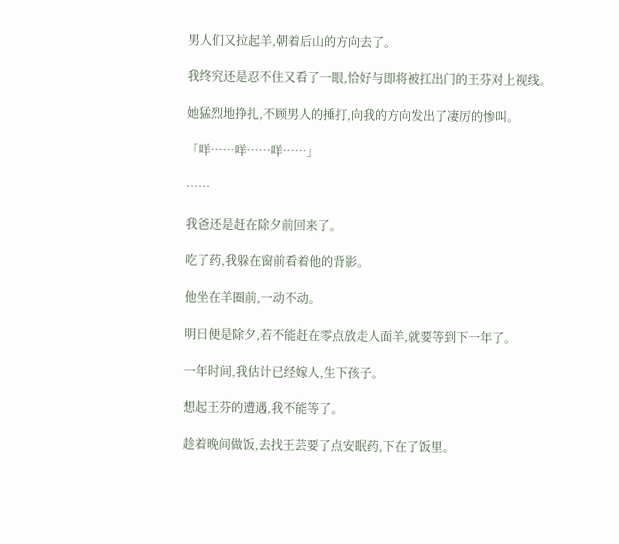男人们又拉起羊,朝着后山的方向去了。

我终究还是忍不住又看了一眼,恰好与即将被扛出门的王芬对上视线。

她猛烈地挣扎,不顾男人的捶打,向我的方向发出了凄厉的惨叫。

「咩……咩……咩……」

……

我爸还是赶在除夕前回来了。

吃了药,我躲在窗前看着他的背影。

他坐在羊圈前,一动不动。

明日便是除夕,若不能赶在零点放走人面羊,就要等到下一年了。

一年时间,我估计已经嫁人,生下孩子。

想起王芬的遭遇,我不能等了。

趁着晚间做饭,去找王芸要了点安眠药,下在了饭里。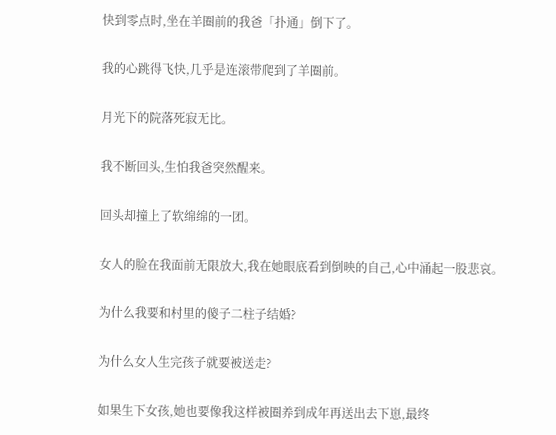快到零点时,坐在羊圈前的我爸「扑通」倒下了。

我的心跳得飞快,几乎是连滚带爬到了羊圈前。

月光下的院落死寂无比。

我不断回头,生怕我爸突然醒来。

回头却撞上了软绵绵的一团。

女人的脸在我面前无限放大,我在她眼底看到倒映的自己,心中涌起一股悲哀。

为什么我要和村里的傻子二柱子结婚?

为什么女人生完孩子就要被送走?

如果生下女孩,她也要像我这样被圈养到成年再送出去下崽,最终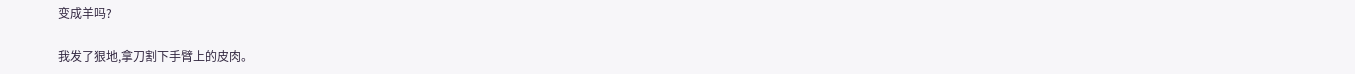变成羊吗?

我发了狠地,拿刀割下手臂上的皮肉。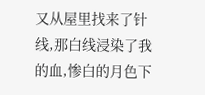又从屋里找来了针线,那白线浸染了我的血,惨白的月色下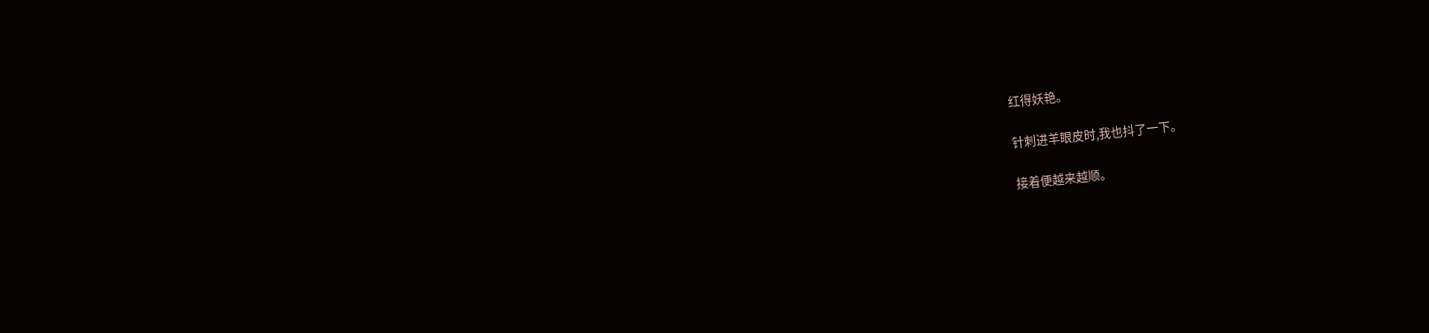红得妖艳。

针刺进羊眼皮时,我也抖了一下。

接着便越来越顺。